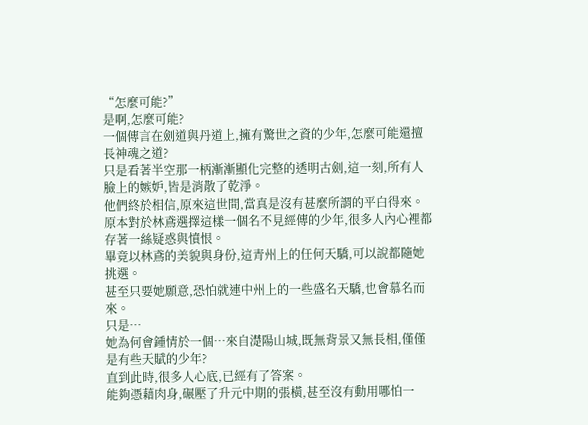“怎麼可能?”
是啊,怎麼可能?
一個傳言在劍道與丹道上,擁有驚世之資的少年,怎麼可能還擅長神魂之道?
只是看著半空那一柄漸漸顯化完整的透明古劍,這一刻,所有人臉上的嫉妒,皆是消散了乾淨。
他們終於相信,原來這世間,當真是沒有甚麼所謂的平白得來。
原本對於林鳶選擇這樣一個名不見經傳的少年,很多人內心裡都存著一絲疑惑與憤恨。
畢竟以林鳶的美貌與身份,這青州上的任何天驕,可以說都隨她挑選。
甚至只要她願意,恐怕就連中州上的一些盛名天驕,也會慕名而來。
只是…
她為何會鍾情於一個…來自濋陽山城,既無背景又無長相,僅僅是有些天賦的少年?
直到此時,很多人心底,已經有了答案。
能夠憑藉肉身,碾壓了升元中期的張橫,甚至沒有動用哪怕一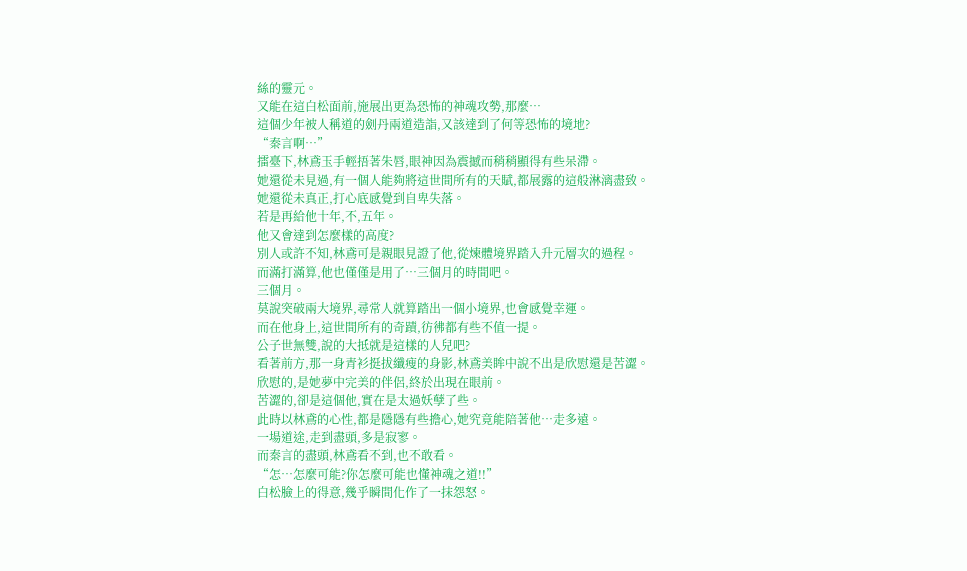絲的靈元。
又能在這白松面前,施展出更為恐怖的神魂攻勢,那麼…
這個少年被人稱道的劍丹兩道造詣,又該達到了何等恐怖的境地?
“秦言啊…”
擂臺下,林鳶玉手輕捂著朱唇,眼神因為震撼而稍稍顯得有些呆滯。
她還從未見過,有一個人能夠將這世間所有的天賦,都展露的這般淋漓盡致。
她還從未真正,打心底感覺到自卑失落。
若是再給他十年,不,五年。
他又會達到怎麼樣的高度?
別人或許不知,林鳶可是親眼見證了他,從煉體境界踏入升元層次的過程。
而滿打滿算,他也僅僅是用了…三個月的時間吧。
三個月。
莫說突破兩大境界,尋常人就算踏出一個小境界,也會感覺幸運。
而在他身上,這世間所有的奇蹟,彷彿都有些不值一提。
公子世無雙,說的大抵就是這樣的人兒吧?
看著前方,那一身青衫挺拔纖瘦的身影,林鳶美眸中說不出是欣慰還是苦澀。
欣慰的,是她夢中完美的伴侶,終於出現在眼前。
苦澀的,卻是這個他,實在是太過妖孽了些。
此時以林鳶的心性,都是隱隱有些擔心,她究竟能陪著他…走多遠。
一場道途,走到盡頭,多是寂寥。
而秦言的盡頭,林鳶看不到,也不敢看。
“怎…怎麼可能?你怎麼可能也懂神魂之道!!”
白松臉上的得意,幾乎瞬間化作了一抹怨怒。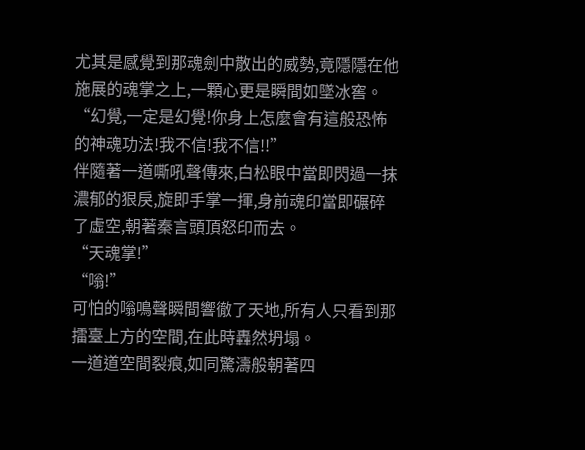尤其是感覺到那魂劍中散出的威勢,竟隱隱在他施展的魂掌之上,一顆心更是瞬間如墜冰窖。
“幻覺,一定是幻覺!你身上怎麼會有這般恐怖的神魂功法!我不信!我不信!!”
伴隨著一道嘶吼聲傳來,白松眼中當即閃過一抹濃郁的狠戾,旋即手掌一揮,身前魂印當即碾碎了虛空,朝著秦言頭頂怒印而去。
“天魂掌!”
“嗡!”
可怕的嗡鳴聲瞬間響徹了天地,所有人只看到那擂臺上方的空間,在此時轟然坍塌。
一道道空間裂痕,如同驚濤般朝著四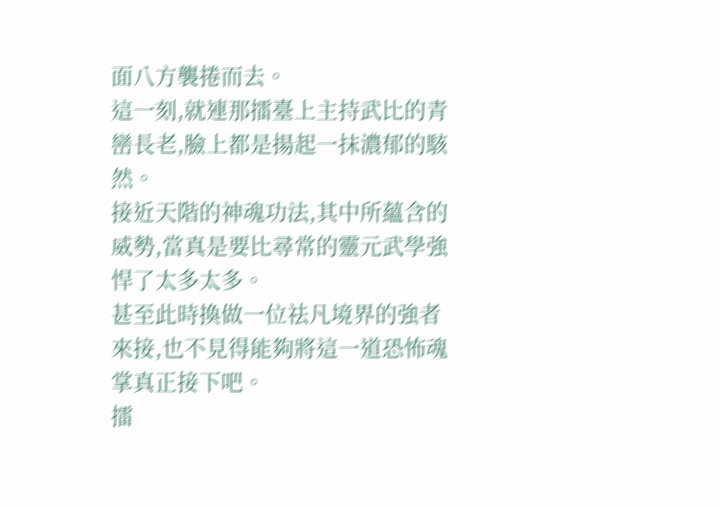面八方襲捲而去。
這一刻,就連那擂臺上主持武比的青巒長老,臉上都是揚起一抹濃郁的駭然。
接近天階的神魂功法,其中所蘊含的威勢,當真是要比尋常的靈元武學強悍了太多太多。
甚至此時換做一位祛凡境界的強者來接,也不見得能夠將這一道恐怖魂掌真正接下吧。
擂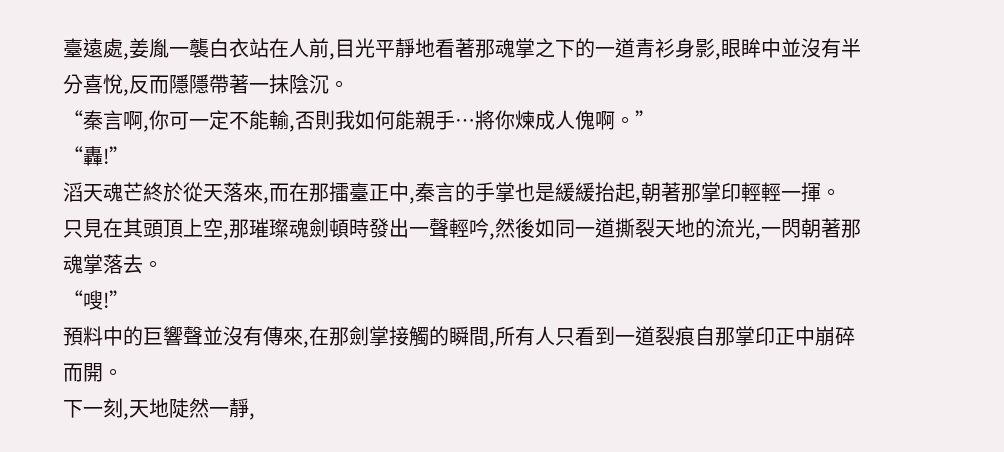臺遠處,姜胤一襲白衣站在人前,目光平靜地看著那魂掌之下的一道青衫身影,眼眸中並沒有半分喜悅,反而隱隱帶著一抹陰沉。
“秦言啊,你可一定不能輸,否則我如何能親手…將你煉成人傀啊。”
“轟!”
滔天魂芒終於從天落來,而在那擂臺正中,秦言的手掌也是緩緩抬起,朝著那掌印輕輕一揮。
只見在其頭頂上空,那璀璨魂劍頓時發出一聲輕吟,然後如同一道撕裂天地的流光,一閃朝著那魂掌落去。
“嗖!”
預料中的巨響聲並沒有傳來,在那劍掌接觸的瞬間,所有人只看到一道裂痕自那掌印正中崩碎而開。
下一刻,天地陡然一靜,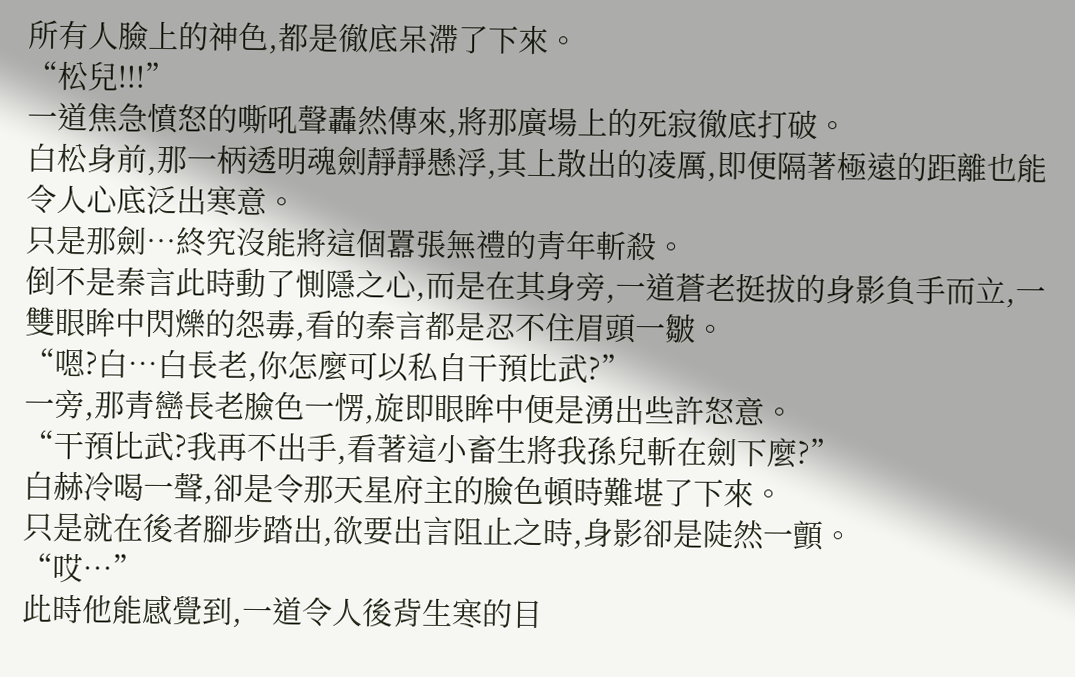所有人臉上的神色,都是徹底呆滯了下來。
“松兒!!!”
一道焦急憤怒的嘶吼聲轟然傳來,將那廣場上的死寂徹底打破。
白松身前,那一柄透明魂劍靜靜懸浮,其上散出的凌厲,即便隔著極遠的距離也能令人心底泛出寒意。
只是那劍…終究沒能將這個囂張無禮的青年斬殺。
倒不是秦言此時動了惻隱之心,而是在其身旁,一道蒼老挺拔的身影負手而立,一雙眼眸中閃爍的怨毒,看的秦言都是忍不住眉頭一皺。
“嗯?白…白長老,你怎麼可以私自干預比武?”
一旁,那青巒長老臉色一愣,旋即眼眸中便是湧出些許怒意。
“干預比武?我再不出手,看著這小畜生將我孫兒斬在劍下麼?”
白赫冷喝一聲,卻是令那天星府主的臉色頓時難堪了下來。
只是就在後者腳步踏出,欲要出言阻止之時,身影卻是陡然一顫。
“哎…”
此時他能感覺到,一道令人後背生寒的目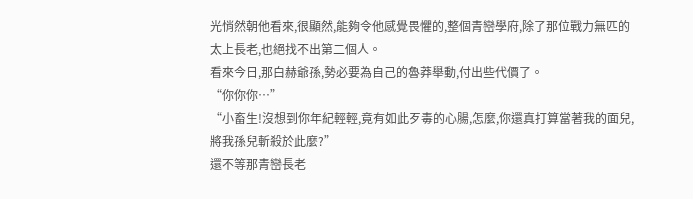光悄然朝他看來,很顯然,能夠令他感覺畏懼的,整個青巒學府,除了那位戰力無匹的太上長老,也絕找不出第二個人。
看來今日,那白赫爺孫,勢必要為自己的魯莽舉動,付出些代價了。
“你你你…”
“小畜生!沒想到你年紀輕輕,竟有如此歹毒的心腸,怎麼,你還真打算當著我的面兒,將我孫兒斬殺於此麼?”
還不等那青巒長老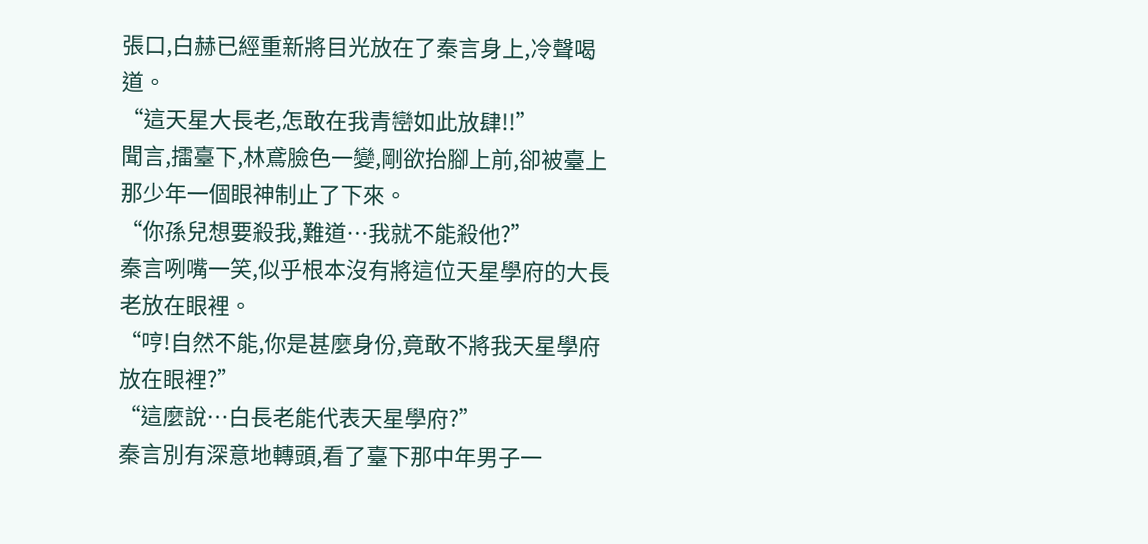張口,白赫已經重新將目光放在了秦言身上,冷聲喝道。
“這天星大長老,怎敢在我青巒如此放肆!!”
聞言,擂臺下,林鳶臉色一變,剛欲抬腳上前,卻被臺上那少年一個眼神制止了下來。
“你孫兒想要殺我,難道…我就不能殺他?”
秦言咧嘴一笑,似乎根本沒有將這位天星學府的大長老放在眼裡。
“哼!自然不能,你是甚麼身份,竟敢不將我天星學府放在眼裡?”
“這麼說…白長老能代表天星學府?”
秦言別有深意地轉頭,看了臺下那中年男子一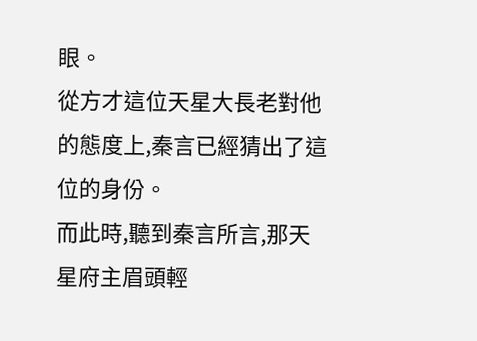眼。
從方才這位天星大長老對他的態度上,秦言已經猜出了這位的身份。
而此時,聽到秦言所言,那天星府主眉頭輕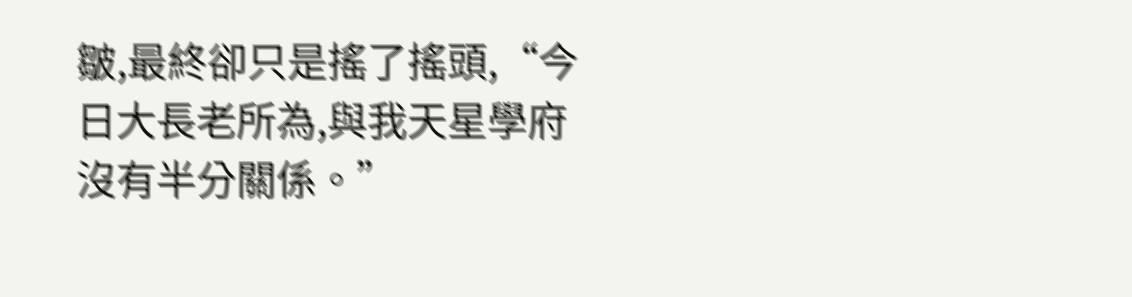皺,最終卻只是搖了搖頭,“今日大長老所為,與我天星學府沒有半分關係。”